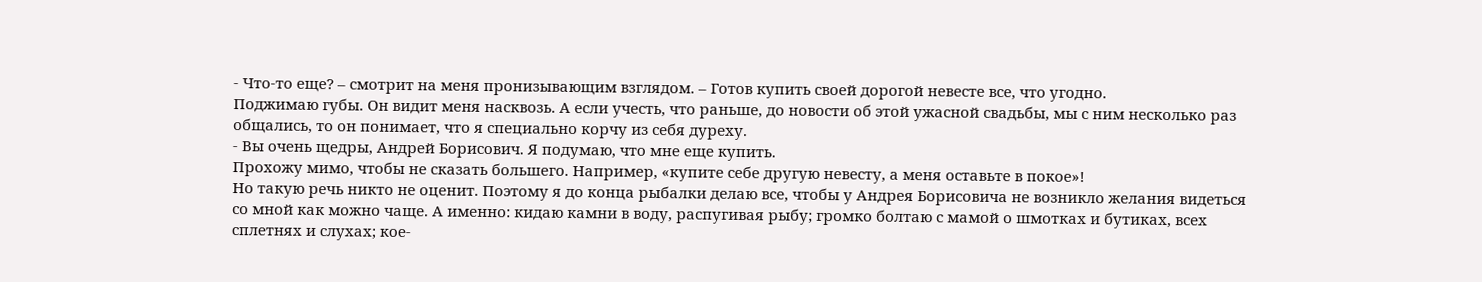- Что-то еще? – смотрит на меня пронизывающим взглядом. – Готов купить своей дорогой невесте все, что угодно.
Поджимаю губы. Он видит меня насквозь. А если учесть, что раньше, до новости об этой ужасной свадьбы, мы с ним несколько раз общались, то он понимает, что я специально корчу из себя дуреху.
- Вы очень щедры, Андрей Борисович. Я подумаю, что мне еще купить.
Прохожу мимо, чтобы не сказать большего. Например, «купите себе другую невесту, а меня оставьте в покое»!
Но такую речь никто не оценит. Поэтому я до конца рыбалки делаю все, чтобы у Андрея Борисовича не возникло желания видеться со мной как можно чаще. А именно: кидаю камни в воду, распугивая рыбу; громко болтаю с мамой о шмотках и бутиках, всех сплетнях и слухах; кое-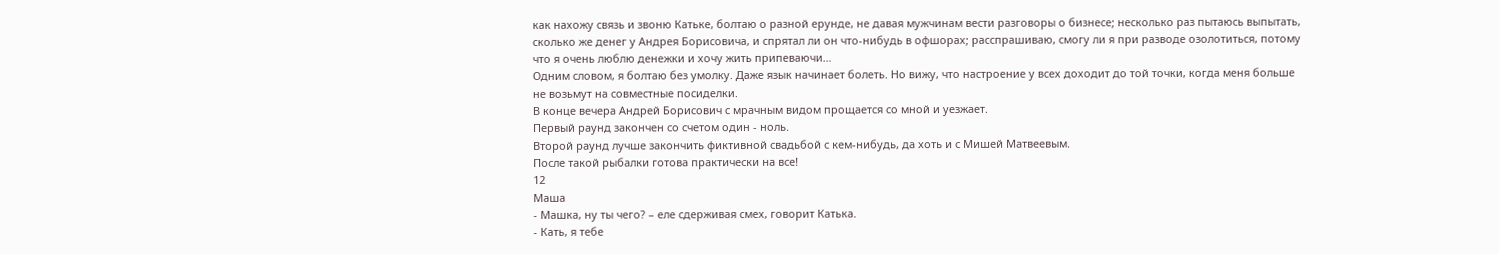как нахожу связь и звоню Катьке, болтаю о разной ерунде, не давая мужчинам вести разговоры о бизнесе; несколько раз пытаюсь выпытать, сколько же денег у Андрея Борисовича, и спрятал ли он что-нибудь в офшорах; расспрашиваю, смогу ли я при разводе озолотиться, потому что я очень люблю денежки и хочу жить припеваючи…
Одним словом, я болтаю без умолку. Даже язык начинает болеть. Но вижу, что настроение у всех доходит до той точки, когда меня больше не возьмут на совместные посиделки.
В конце вечера Андрей Борисович с мрачным видом прощается со мной и уезжает.
Первый раунд закончен со счетом один - ноль.
Второй раунд лучше закончить фиктивной свадьбой с кем-нибудь, да хоть и с Мишей Матвеевым.
После такой рыбалки готова практически на все!
12
Маша
- Машка, ну ты чего? – еле сдерживая смех, говорит Катька.
- Кать, я тебе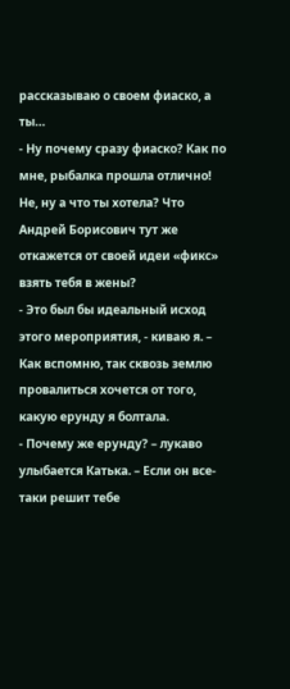рассказываю о своем фиаско, а ты…
- Ну почему сразу фиаско? Как по мне, рыбалка прошла отлично! Не, ну а что ты хотела? Что Андрей Борисович тут же откажется от своей идеи «фикс» взять тебя в жены?
- Это был бы идеальный исход этого мероприятия, - киваю я. – Как вспомню, так сквозь землю провалиться хочется от того, какую ерунду я болтала.
- Почему же ерунду? – лукаво улыбается Катька. – Если он все-таки решит тебе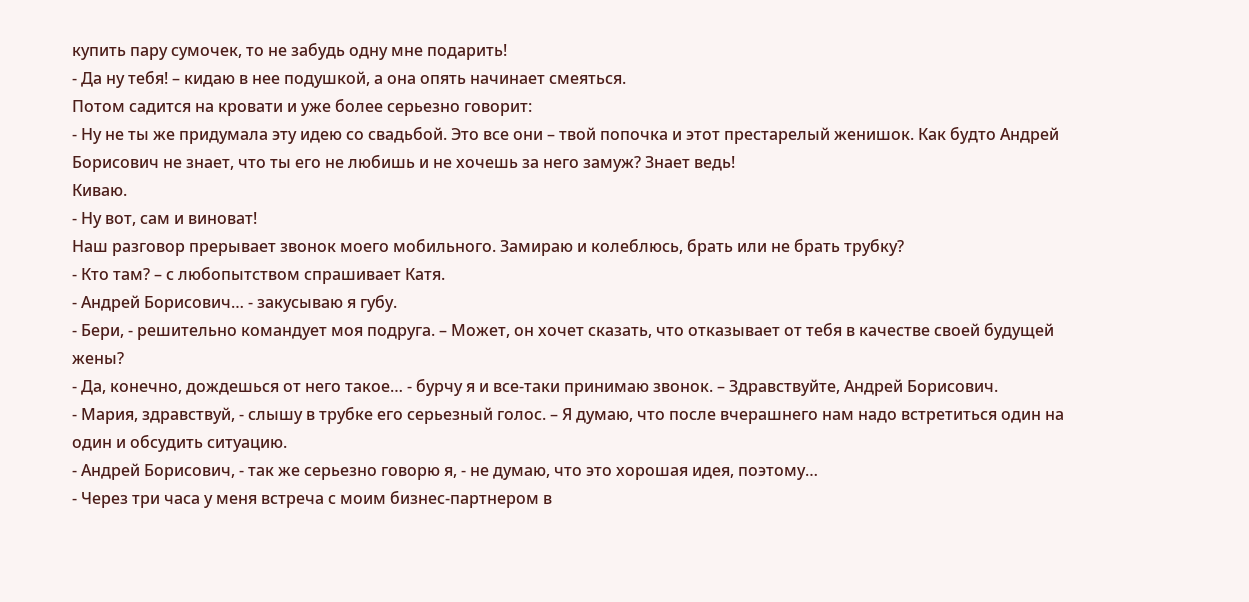купить пару сумочек, то не забудь одну мне подарить!
- Да ну тебя! – кидаю в нее подушкой, а она опять начинает смеяться.
Потом садится на кровати и уже более серьезно говорит:
- Ну не ты же придумала эту идею со свадьбой. Это все они – твой попочка и этот престарелый женишок. Как будто Андрей Борисович не знает, что ты его не любишь и не хочешь за него замуж? Знает ведь!
Киваю.
- Ну вот, сам и виноват!
Наш разговор прерывает звонок моего мобильного. Замираю и колеблюсь, брать или не брать трубку?
- Кто там? – с любопытством спрашивает Катя.
- Андрей Борисович… - закусываю я губу.
- Бери, - решительно командует моя подруга. – Может, он хочет сказать, что отказывает от тебя в качестве своей будущей жены?
- Да, конечно, дождешься от него такое… - бурчу я и все-таки принимаю звонок. – Здравствуйте, Андрей Борисович.
- Мария, здравствуй, - слышу в трубке его серьезный голос. – Я думаю, что после вчерашнего нам надо встретиться один на один и обсудить ситуацию.
- Андрей Борисович, - так же серьезно говорю я, - не думаю, что это хорошая идея, поэтому…
- Через три часа у меня встреча с моим бизнес-партнером в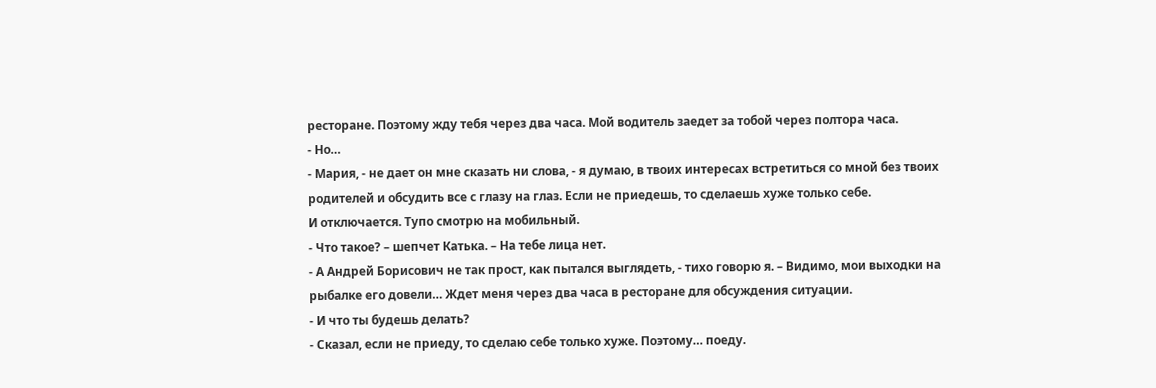ресторане. Поэтому жду тебя через два часа. Мой водитель заедет за тобой через полтора часа.
- Но…
- Мария, - не дает он мне сказать ни слова, - я думаю, в твоих интересах встретиться со мной без твоих родителей и обсудить все с глазу на глаз. Если не приедешь, то сделаешь хуже только себе.
И отключается. Тупо смотрю на мобильный.
- Что такое? – шепчет Катька. – На тебе лица нет.
- А Андрей Борисович не так прост, как пытался выглядеть, - тихо говорю я. – Видимо, мои выходки на рыбалке его довели… Ждет меня через два часа в ресторане для обсуждения ситуации.
- И что ты будешь делать?
- Сказал, если не приеду, то сделаю себе только хуже. Поэтому… поеду.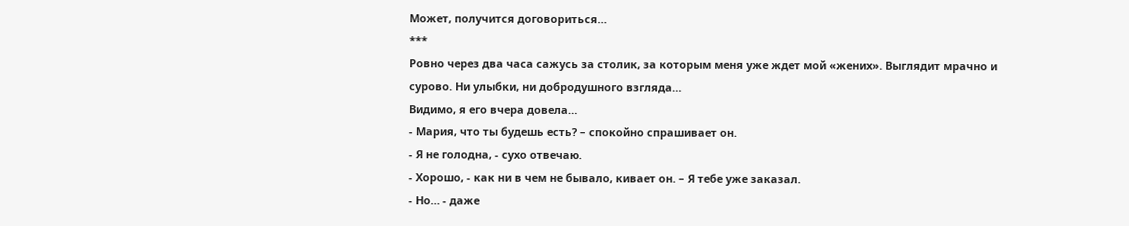Может, получится договориться…
***
Ровно через два часа сажусь за столик, за которым меня уже ждет мой «жених». Выглядит мрачно и сурово. Ни улыбки, ни добродушного взгляда…
Видимо, я его вчера довела…
- Мария, что ты будешь есть? – спокойно спрашивает он.
- Я не голодна, - сухо отвечаю.
- Хорошо, - как ни в чем не бывало, кивает он. – Я тебе уже заказал.
- Но… - даже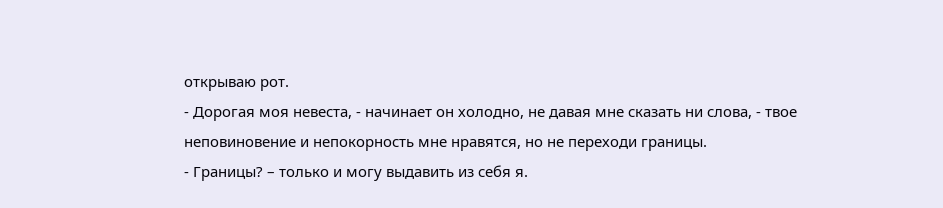открываю рот.
- Дорогая моя невеста, - начинает он холодно, не давая мне сказать ни слова, - твое неповиновение и непокорность мне нравятся, но не переходи границы.
- Границы? – только и могу выдавить из себя я.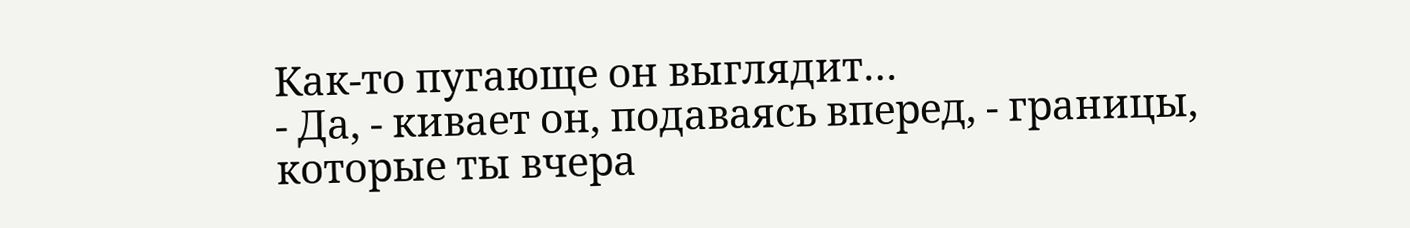Как-то пугающе он выглядит…
- Да, - кивает он, подаваясь вперед, - границы, которые ты вчера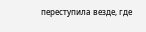переступила везде, где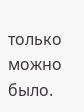только можно было.